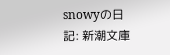snowyの日記: 新潮文庫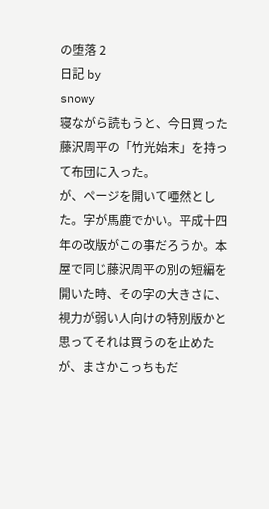の堕落 2
日記 by
snowy
寝ながら読もうと、今日買った藤沢周平の「竹光始末」を持って布団に入った。
が、ページを開いて唖然とした。字が馬鹿でかい。平成十四年の改版がこの事だろうか。本屋で同じ藤沢周平の別の短編を開いた時、その字の大きさに、視力が弱い人向けの特別版かと思ってそれは買うのを止めたが、まさかこっちもだ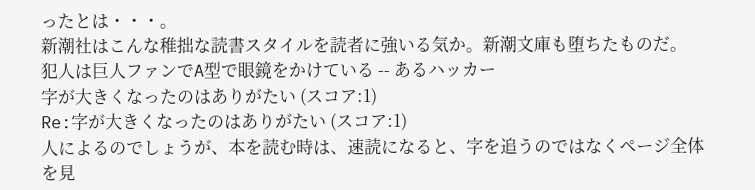ったとは・・・。
新潮社はこんな稚拙な読書スタイルを読者に強いる気か。新潮文庫も堕ちたものだ。
犯人は巨人ファンでA型で眼鏡をかけている -- あるハッカー
字が大きくなったのはありがたい (スコア:1)
Re:字が大きくなったのはありがたい (スコア:1)
人によるのでしょうが、本を読む時は、速読になると、字を追うのではなくページ全体を見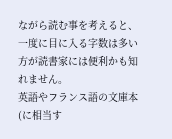ながら読む事を考えると、一度に目に入る字数は多い方が読書家には便利かも知れません。
英語やフランス語の文庫本(に相当す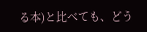る本)と比べても、どう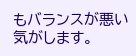もバランスが悪い気がします。